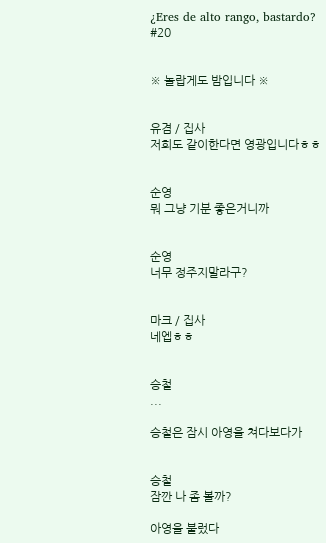¿Eres de alto rango, bastardo?
#20


※ 놀랍게도 밤입니다 ※


유겸 / 집사
저희도 같이한다면 영광입니다ㅎㅎ


순영
뭐 그냥 기분 좋은거니까


순영
너무 정주지말라구?


마크 / 집사
네엡ㅎㅎ


승철
...

승철은 잠시 아영을 쳐다보다가


승철
잠깐 나 좀 볼까?

아영을 불렀다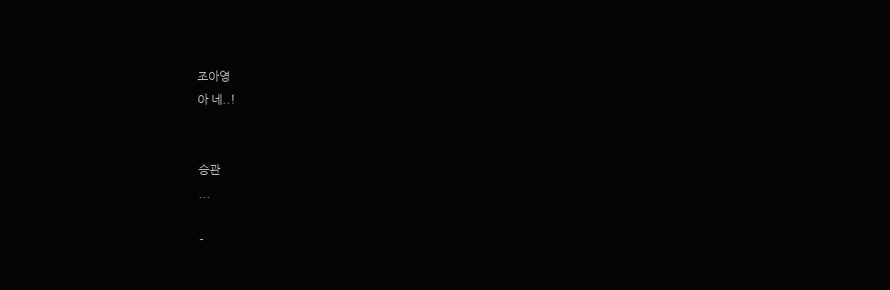조아영
아 네..!


승관
...

-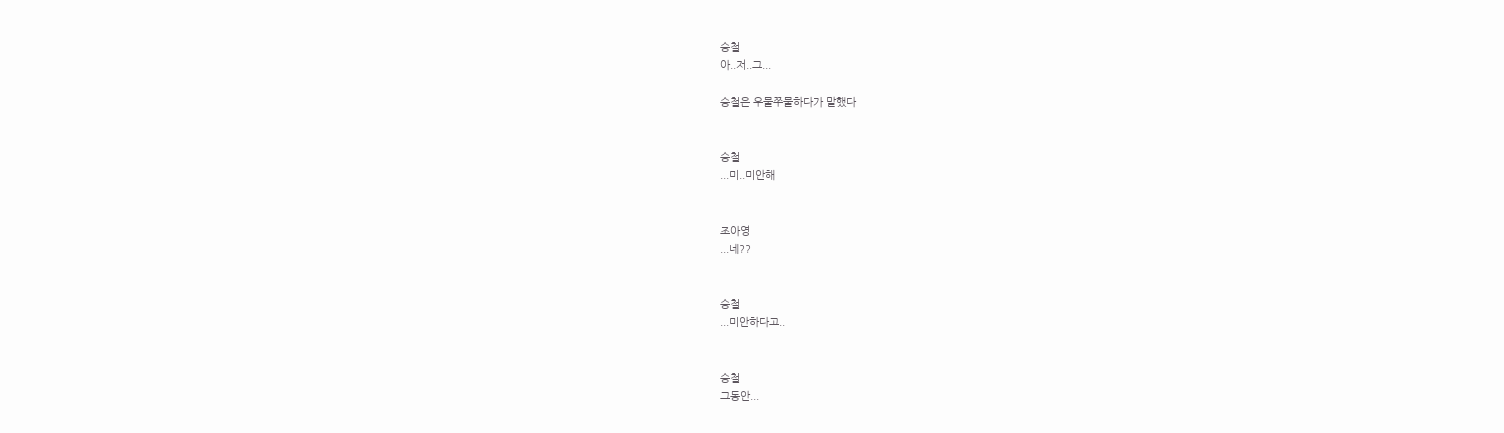승철
아..저..그...

승철은 우물쭈물하다가 말했다


승철
...미..미안해


조아영
...네??


승철
...미안하다고..


승철
그동안...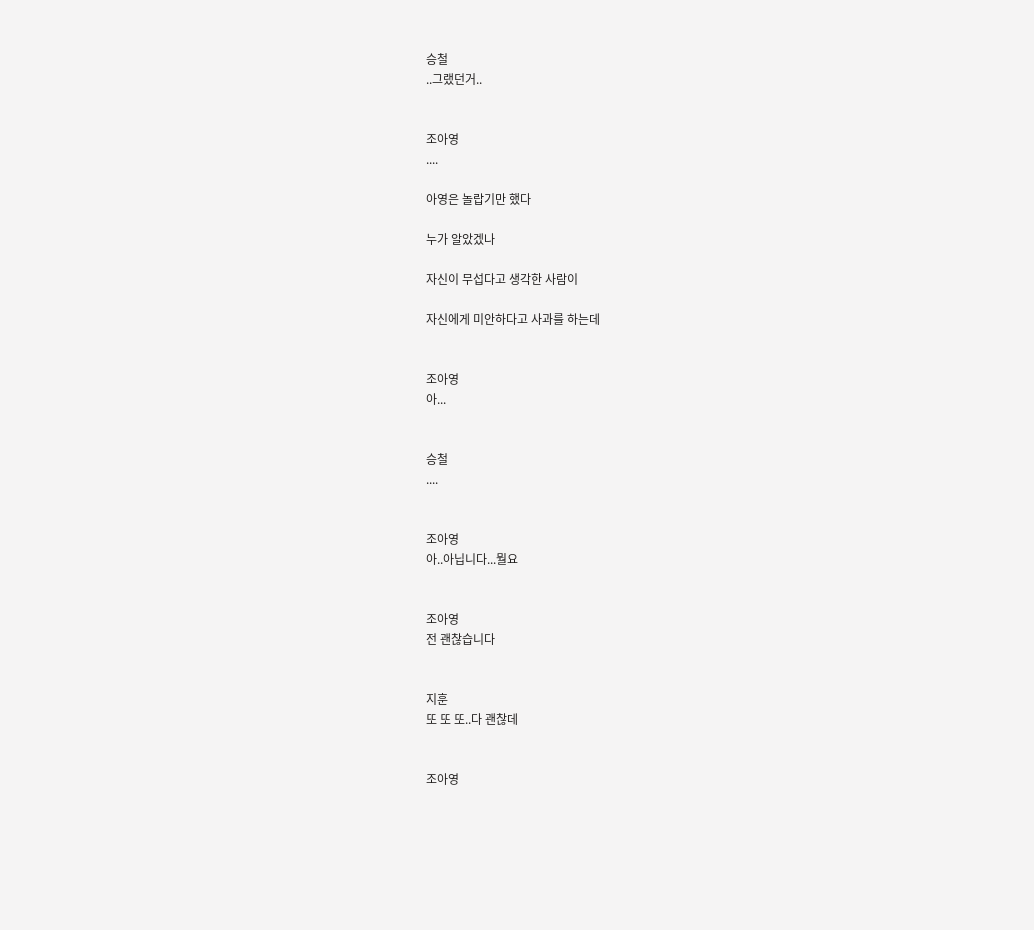승철
..그랬던거..


조아영
....

아영은 놀랍기만 했다

누가 알았겠나

자신이 무섭다고 생각한 사람이

자신에게 미안하다고 사과를 하는데


조아영
아...


승철
....


조아영
아..아닙니다...뭘요


조아영
전 괜찮습니다


지훈
또 또 또..다 괜찮데


조아영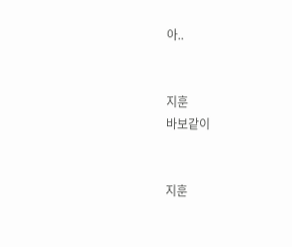아..


지훈
바보같이


지훈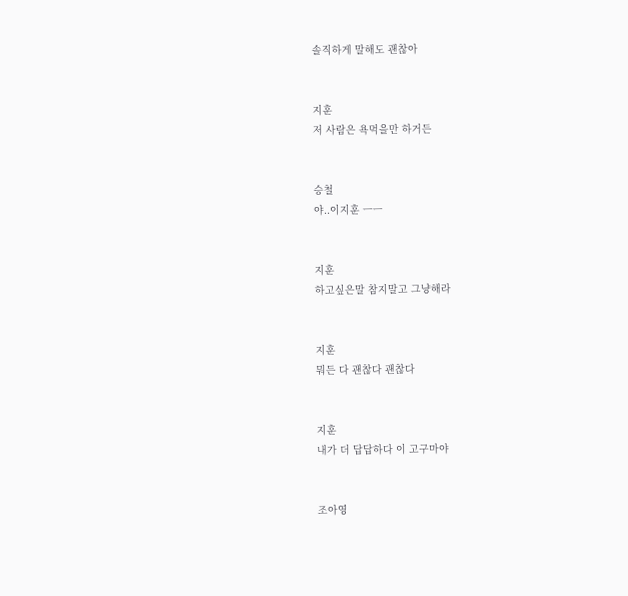솔직하게 말해도 괜찮아


지훈
저 사람은 욕먹을만 하거든


승철
야..이지훈 ㅡㅡ


지훈
하고싶은말 참지말고 그냥해라


지훈
뭐든 다 괜찮다 괜찮다


지훈
내가 더 답답하다 이 고구마야


조아영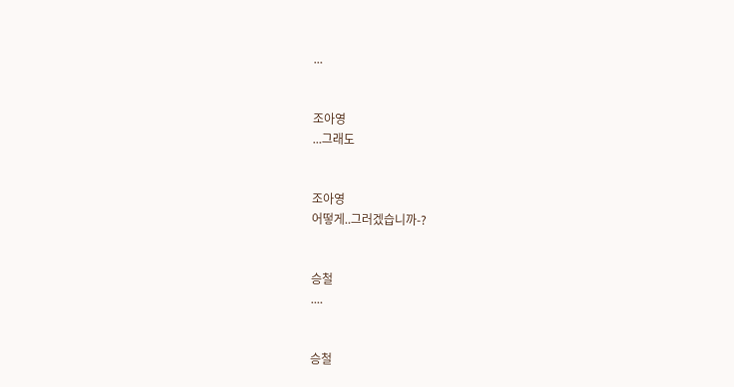...


조아영
...그래도


조아영
어떻게..그러겠습니까-?


승철
....


승철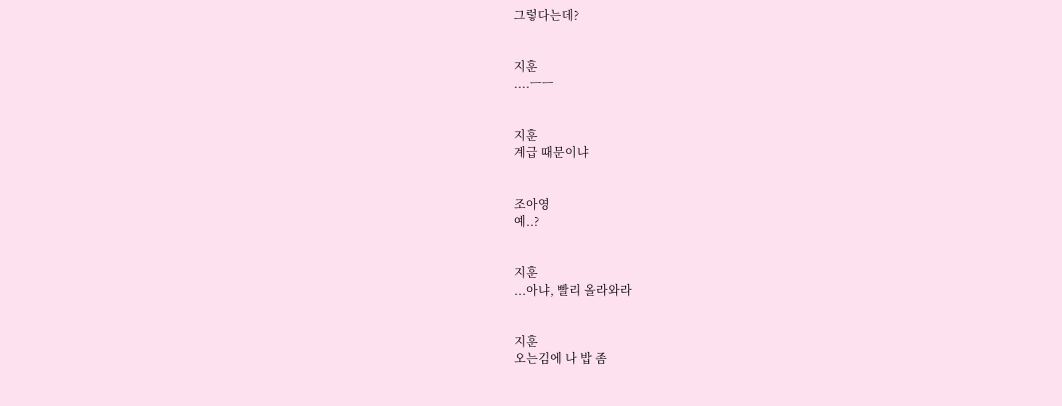그렇다는데?


지훈
....ㅡㅡ


지훈
계급 때문이냐


조아영
예..?


지훈
...아냐, 빨리 올라와라


지훈
오는김에 나 밥 좀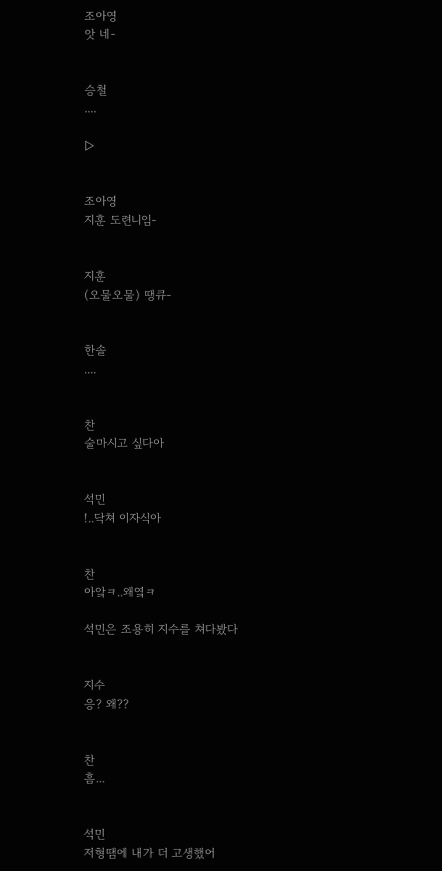조아영
앗 네-


승철
....

▷


조아영
지훈 도련니임-


지훈
(오물오물) 땡큐-


한솔
....


찬
술마시고 싶다아


석민
!..닥쳐 이자식아


찬
아앜ㅋ..왜옄ㅋ

석민은 조용히 지수를 쳐다봤다


지수
응? 왜??


찬
흠...


석민
저형땜에 내가 더 고생했어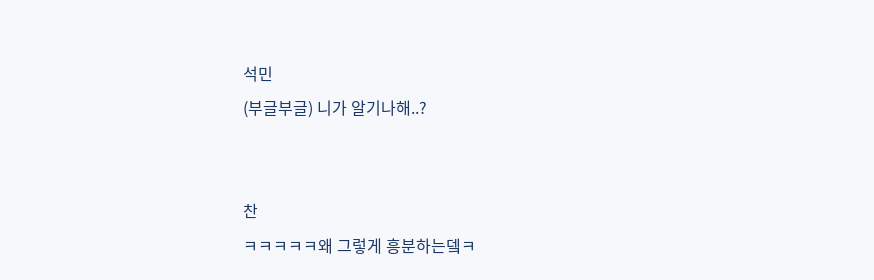석민
(부글부글) 니가 알기나해..?


찬
ㅋㅋㅋㅋㅋ왜 그렇게 흥분하는뎈ㅋ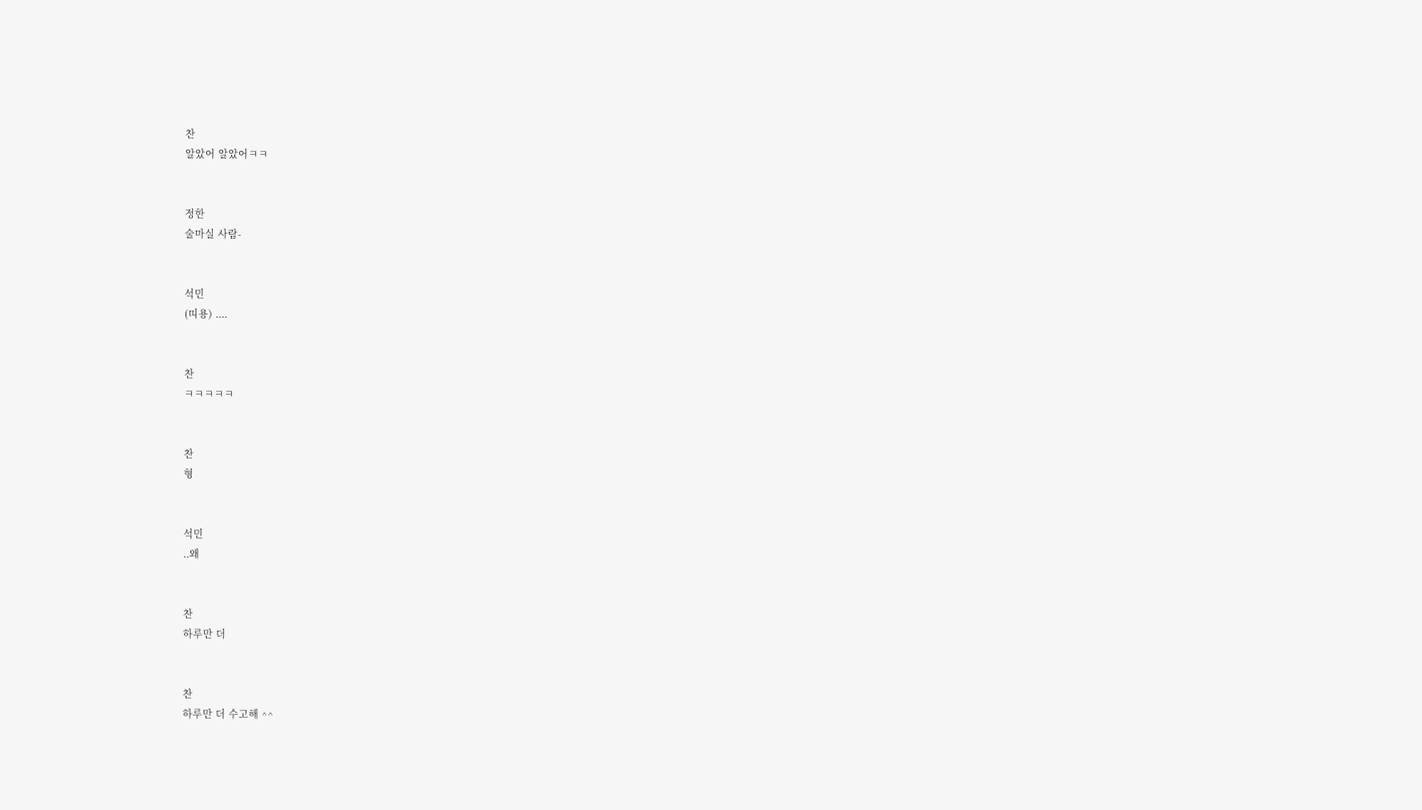찬
알았어 알았어ㅋㅋ


정한
술마실 사람-


석민
(띠용) ....


찬
ㅋㅋㅋㅋㅋ


찬
형


석민
..왜


찬
하루만 더


찬
하루만 더 수고해 ^^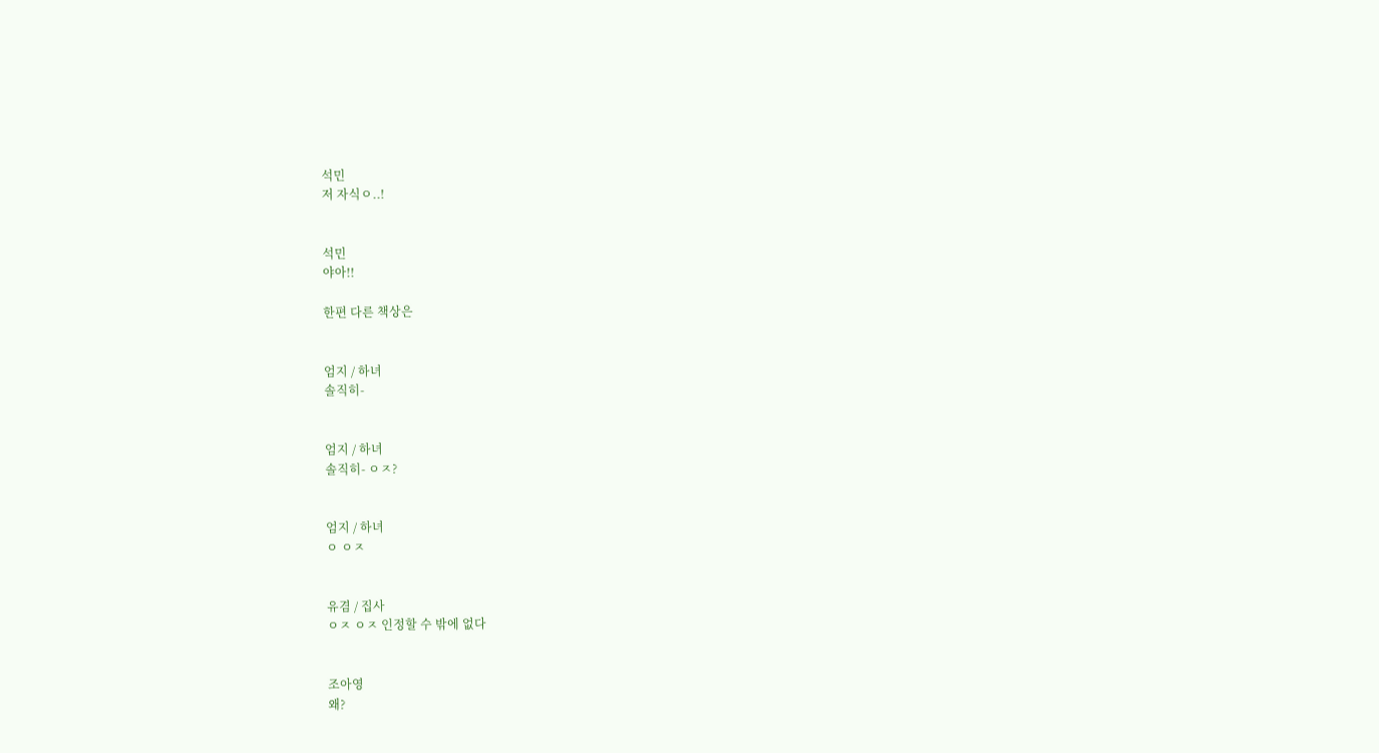석민
저 자식ㅇ..!


석민
야아!!

한편 다른 책상은


엄지 / 하녀
솔직히-


엄지 / 하녀
솔직히- ㅇㅈ?


엄지 / 하녀
ㅇ ㅇㅈ


유겸 / 집사
ㅇㅈ ㅇㅈ 인정할 수 밖에 없다


조아영
왜?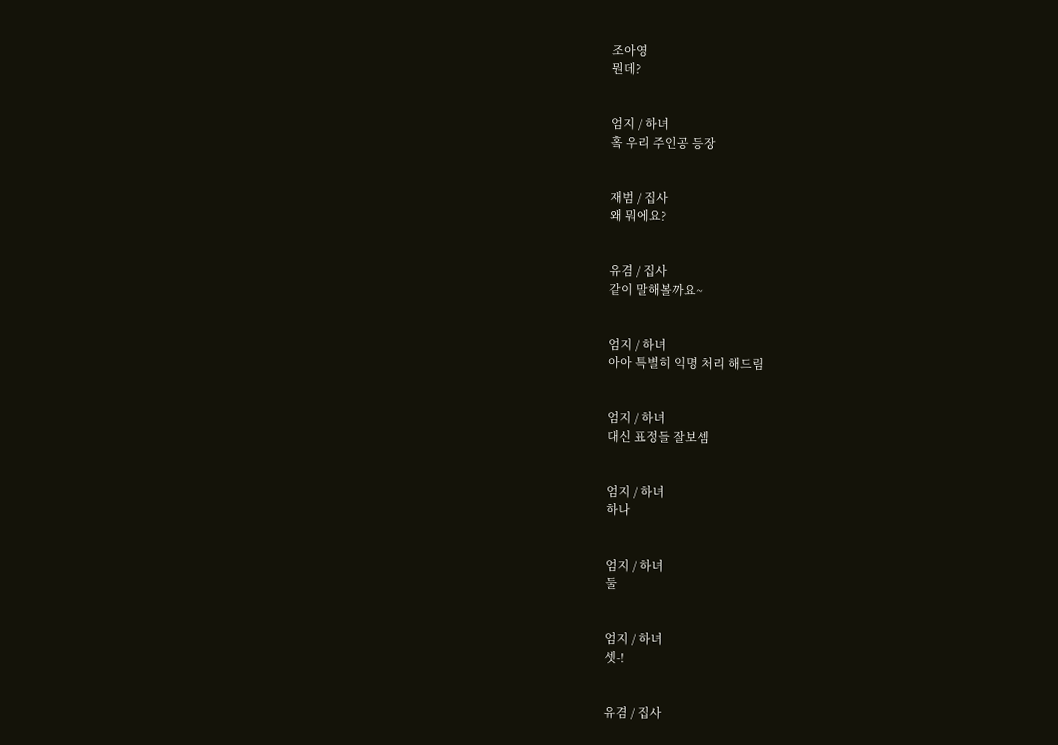조아영
뭔데?


엄지 / 하녀
홐 우리 주인공 등장


재범 / 집사
왜 뭐에요?


유겸 / 집사
같이 말해볼까요~


엄지 / 하녀
아아 특별히 익명 처리 해드림


엄지 / 하녀
대신 표정들 잘보셈


엄지 / 하녀
하나


엄지 / 하녀
둘


엄지 / 하녀
셋-!


유겸 / 집사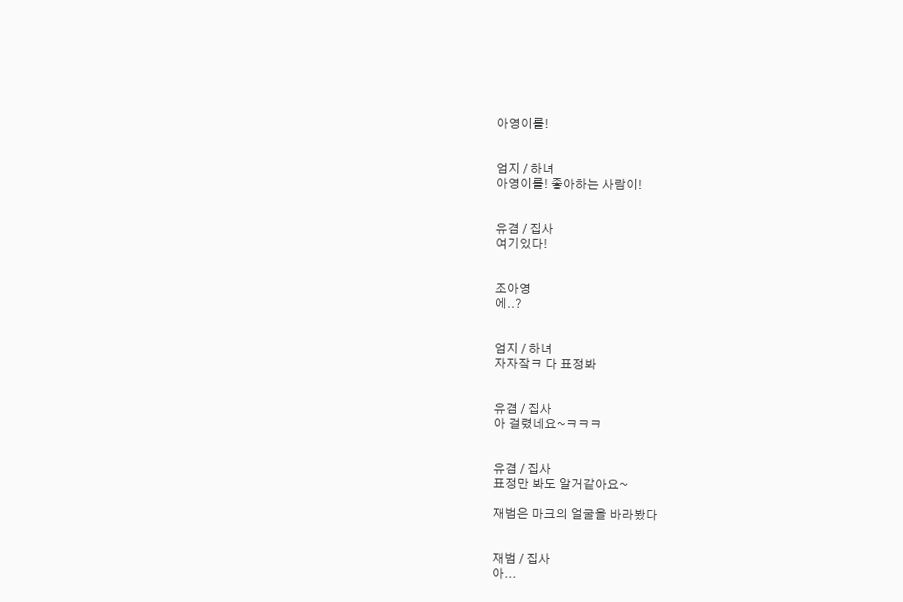아영이를!


엄지 / 하녀
아영이를! 좋아하는 사람이!


유겸 / 집사
여기있다!


조아영
에..?


엄지 / 하녀
자자잨ㅋ 다 표정봐


유겸 / 집사
아 걸렸네요~ㅋㅋㅋ


유겸 / 집사
표정만 봐도 알거같아요~

재범은 마크의 얼굴을 바라봤다


재범 / 집사
아...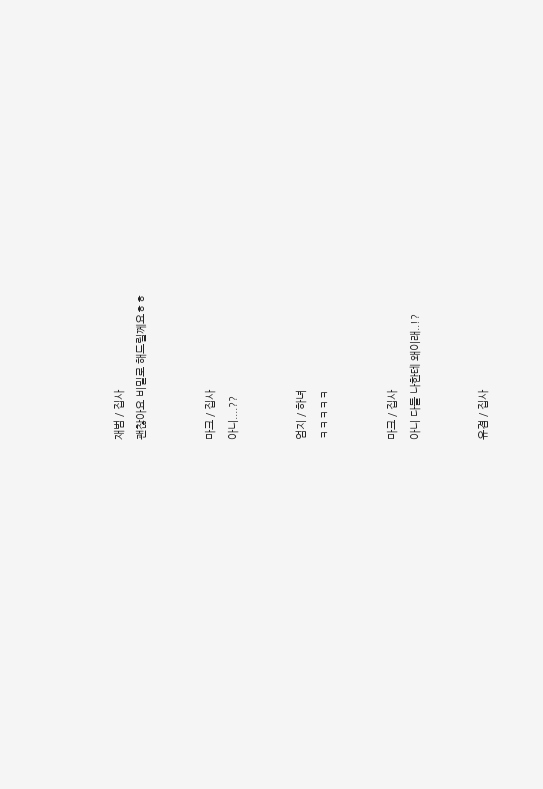재범 / 집사
괜찮아요 비밀로 해드릴께요ㅎㅎ


마크 / 집사
아니....??


엄지 / 하녀
ㅋㅋㅋㅋㅋ


마크 / 집사
아니 다들 나한테 왜이래..!?


유겸 / 집사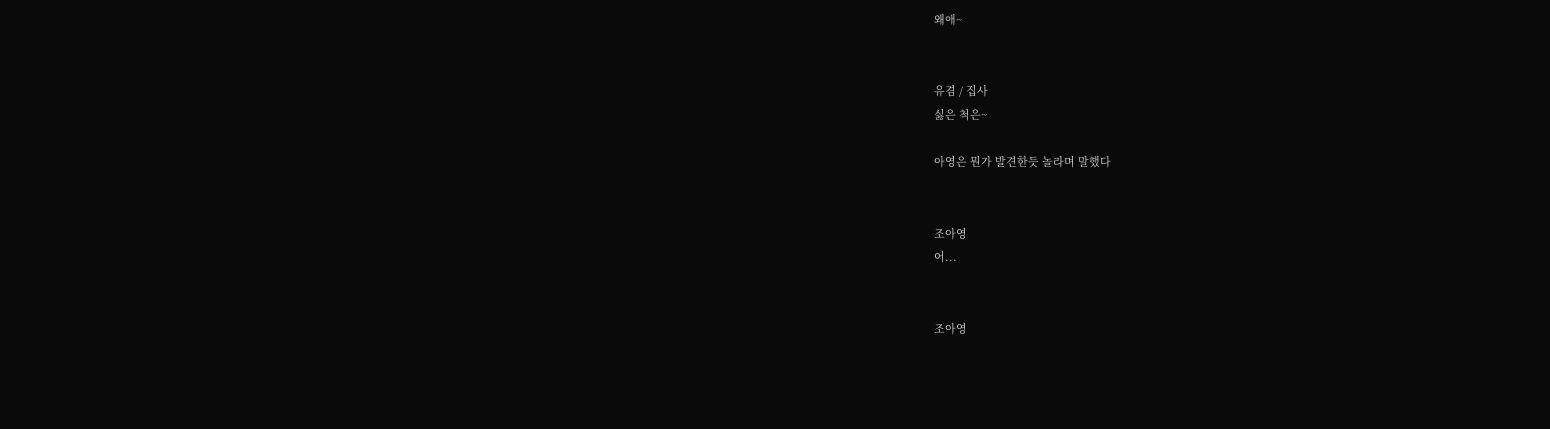왜애~


유겸 / 집사
싫은 척은~

아영은 뭔가 발견한듯 놀라며 말했다


조아영
어...


조아영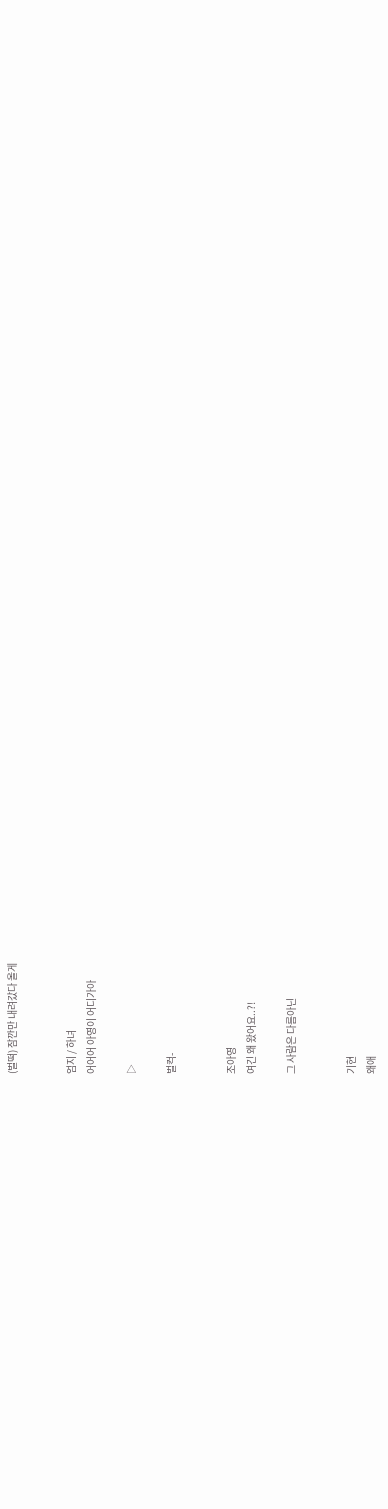(벌떡) 잠깐만 내려갔다 올게


엄지 / 하녀
어어어 아영이 어디가아

▷

벌컥-


조아영
여긴 왜 왔어요..?!

그 사람은 다름아닌


기현
왜애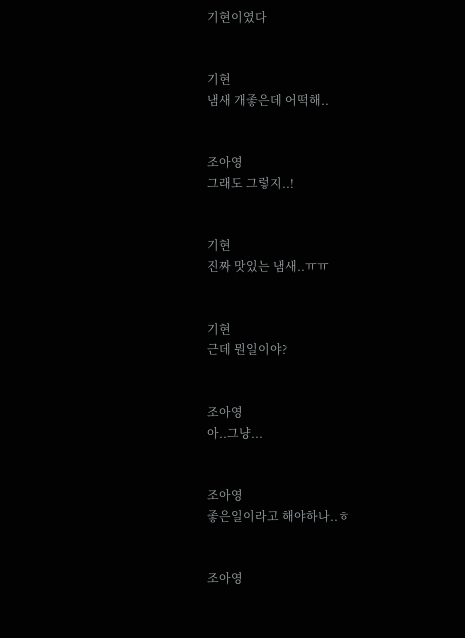기현이였다


기현
냄새 개좋은데 어떡해..


조아영
그래도 그렇지..!


기현
진짜 맛있는 냄새..ㅠㅠ


기현
근데 뭔일이야?


조아영
아..그냥...


조아영
좋은일이라고 해야하나..ㅎ


조아영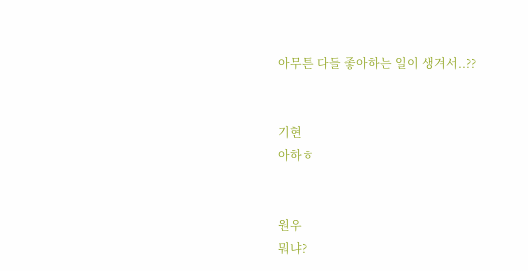아무튼 다들 좋아하는 일이 생겨서..??


기현
아하ㅎ


원우
뭐냐?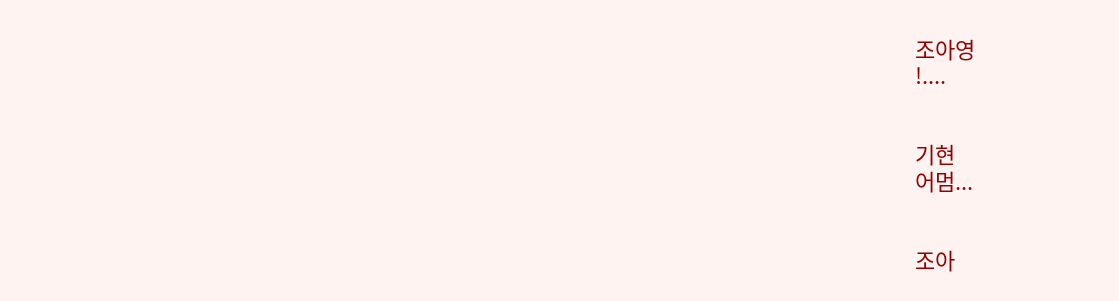조아영
!....


기현
어멈...


조아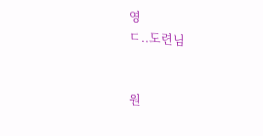영
ㄷ..도련님


원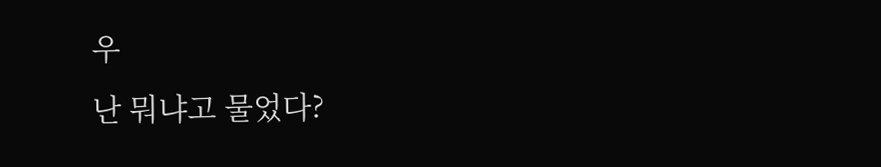우
난 뭐냐고 물었다?